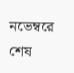নভেম্বরে শেষ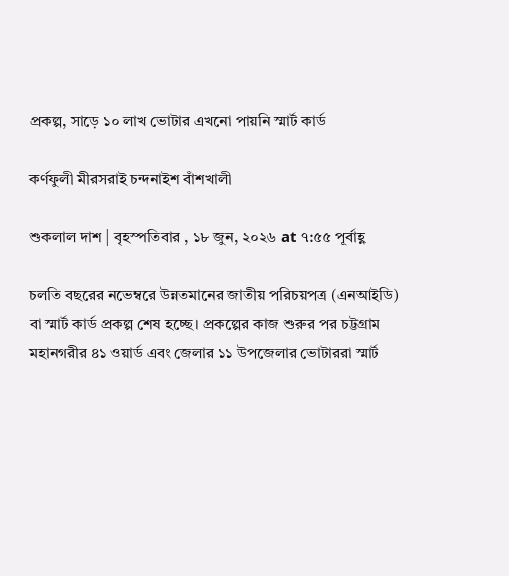প্রকল্প, সাড়ে ১০ লাখ ভোটার এখনো পায়নি স্মার্ট কার্ড

কর্ণফুলী মীরসরাই চন্দনাইশ বাঁশখালী

শুকলাল দাশ | বৃহস্পতিবার , ১৮ জুন, ২০২৬ at ৭:৫৫ পূর্বাহ্ণ

চলতি বছরের নভেম্বরে উন্নতমানের জাতীয় পরিচয়পত্র (এনআইডি) বা স্মার্ট কার্ড প্রকল্প শেষ হচ্ছে। প্রকল্পের কাজ শুরুর পর চট্টগ্রাম মহানগরীর ৪১ ওয়ার্ড এবং জেলার ১১ উপজেলার ভোটাররা স্মার্ট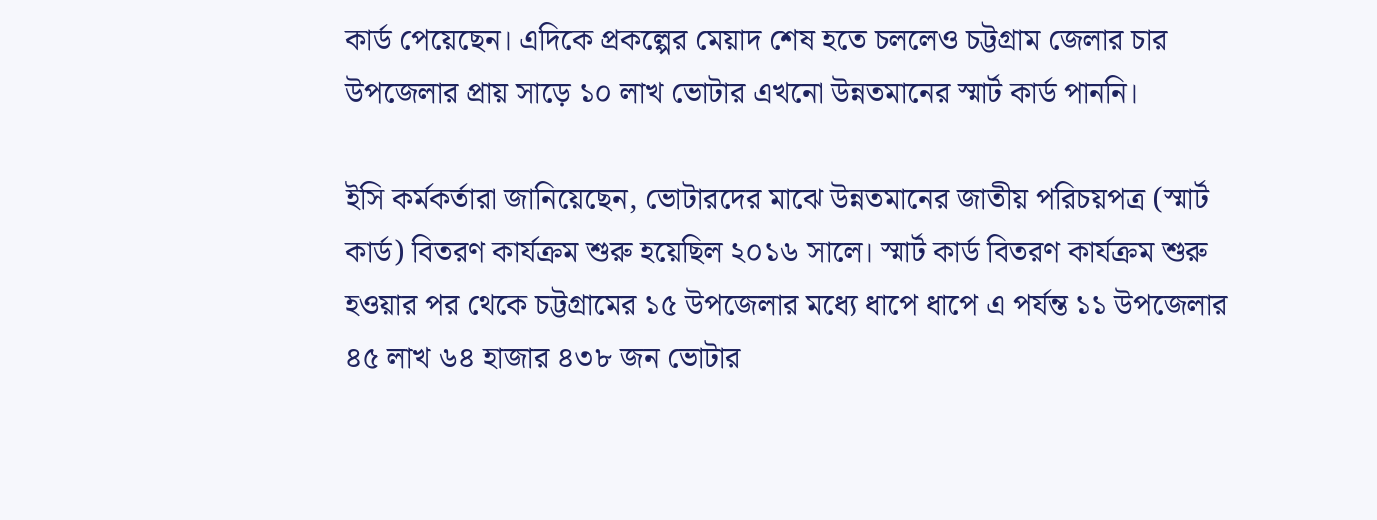কার্ড পেয়েছেন। এদিকে প্রকল্পের মেয়াদ শেষ হতে চললেও চট্টগ্রাম জেলার চার উপজেলার প্রায় সাড়ে ১০ লাখ ভোটার এখনো উন্নতমানের স্মার্ট কার্ড পাননি।

ইসি কর্মকর্তারা জানিয়েছেন, ভোটারদের মাঝে উন্নতমানের জাতীয় পরিচয়পত্র (স্মার্ট কার্ড) বিতরণ কার্যক্রম শুরু হয়েছিল ২০১৬ সালে। স্মার্ট কার্ড বিতরণ কার্যক্রম শুরু হওয়ার পর থেকে চট্টগ্রামের ১৫ উপজেলার মধ্যে ধাপে ধাপে এ পর্যন্ত ১১ উপজেলার ৪৫ লাখ ৬৪ হাজার ৪৩৮ জন ভোটার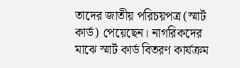তাদের জাতীয় পরিচয়পত্র (স্মার্ট কার্ড) পেয়েছেন। নাগরিকদের মাঝে স্মার্ট কার্ড বিতরণ কার্যক্রম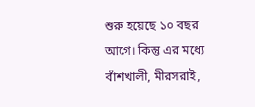শুরু হয়েছে ১০ বছর আগে। কিন্তু এর মধ্যে বাঁশখালী, মীরসরাই,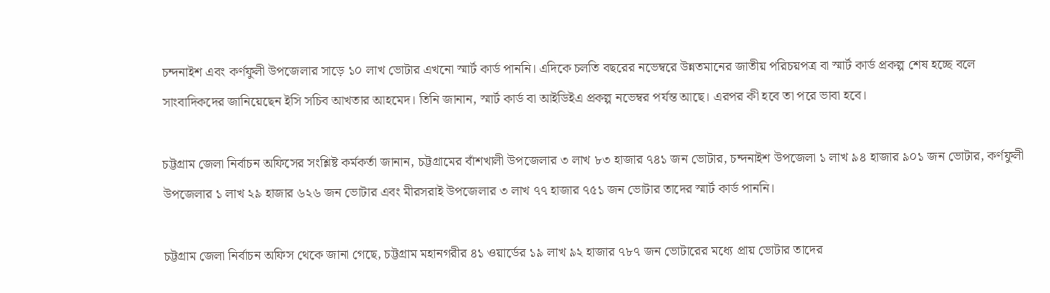চন্দনাইশ এবং কর্ণফুলী উপজেলার সাড়ে ১০ লাখ ভোটার এখনো স্মার্ট কার্ড পাননি। এদিকে চলতি বছরের নভেম্বরে উন্নতমানের জাতীয় পরিচয়পত্র বা স্মার্ট কার্ড প্রকল্প শেষ হচ্ছে বলে সাংবাদিকদের জানিয়েছেন ইসি সচিব আখতার আহমেদ। তিনি জানান, স্মার্ট কার্ড বা আইডিইএ প্রকল্প নভেম্বর পর্যন্ত আছে। এরপর কী হবে তা পরে ভাবা হবে।

চট্টগ্রাম জেলা নির্বাচন অফিসের সংশ্লিষ্ট কর্মকর্তা জানান, চট্টগ্রামের বাঁশখালী উপজেলার ৩ লাখ ৮৩ হাজার ৭৪১ জন ভোটার, চন্দনাইশ উপজেলা ১ লাখ ৯৪ হাজার ৯০১ জন ভোটার, কর্ণফুলী উপজেলার ১ লাখ ২৯ হাজার ৬২৬ জন ভোটার এবং মীরসরাই উপজেলার ৩ লাখ ৭৭ হাজার ৭৫১ জন ভোটার তাদের স্মার্ট কার্ড পাননি।

চট্টগ্রাম জেলা নির্বাচন অফিস থেকে জানা গেছে, চট্টগ্রাম মহানগরীর ৪১ ওয়ার্ডের ১৯ লাখ ৯২ হাজার ৭৮৭ জন ভোটারের মধ্যে প্রায় ভোটার তাদের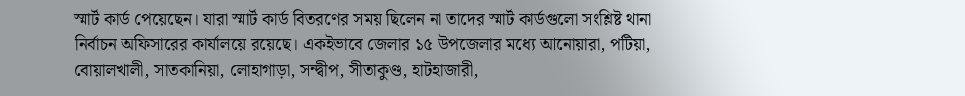স্মার্ট কার্ড পেয়েছেন। যারা স্মার্ট কার্ড বিতরণের সময় ছিলেন না তাদের স্মার্ট কার্ডগুলো সংশ্লিষ্ট থানা নির্বাচন অফিসারের কার্যালয়ে রয়েছে। একইভাবে জেলার ১৫ উপজেলার মধ্যে আনোয়ারা, পটিয়া, বোয়ালখালী, সাতকানিয়া, লোহাগাড়া, সন্দ্বীপ, সীতাকুণ্ড, হাটহাজারী,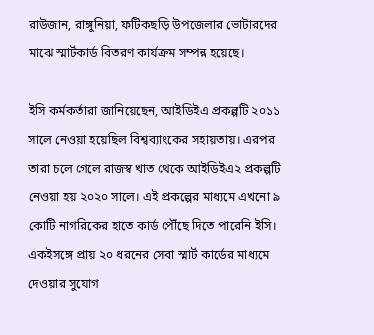রাউজান, রাঙ্গুনিয়া, ফটিকছড়ি উপজেলার ভোটারদের মাঝে স্মার্টকার্ড বিতরণ কার্যক্রম সম্পন্ন হয়েছে।

ইসি কর্মকর্তারা জানিয়েছেন, আইডিইএ প্রকল্পটি ২০১১ সালে নেওয়া হয়েছিল বিশ্বব্যাংকের সহায়তায়। এরপর তারা চলে গেলে রাজস্ব খাত থেকে আইডিইএ২ প্রকল্পটি নেওয়া হয় ২০২০ সালে। এই প্রকল্পের মাধ্যমে এখনো ৯ কোটি নাগরিকের হাতে কার্ড পৌঁছে দিতে পারেনি ইসি। একইসঙ্গে প্রায় ২০ ধরনের সেবা স্মার্ট কার্ডের মাধ্যমে দেওয়ার সুযোগ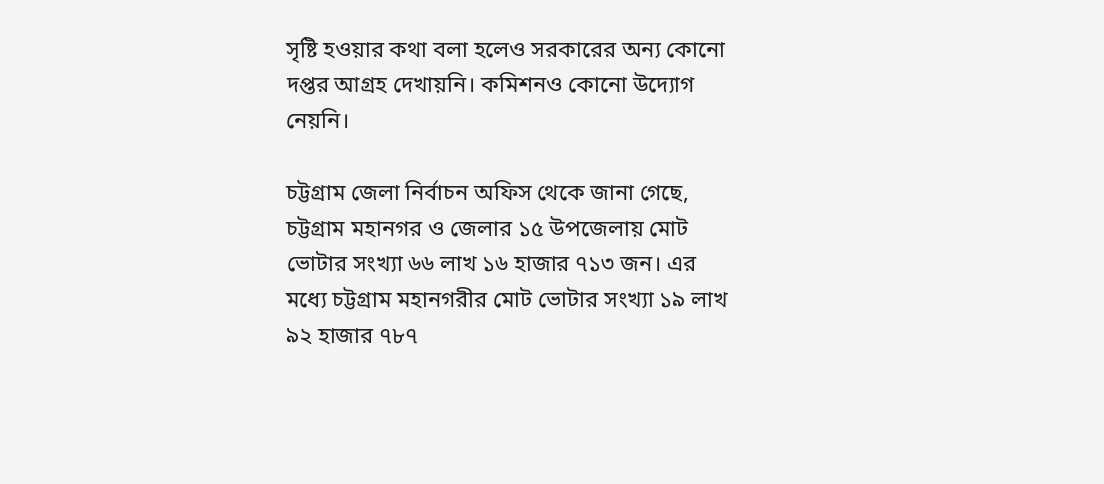সৃষ্টি হওয়ার কথা বলা হলেও সরকারের অন্য কোনো দপ্তর আগ্রহ দেখায়নি। কমিশনও কোনো উদ্যোগ নেয়নি।

চট্টগ্রাম জেলা নির্বাচন অফিস থেকে জানা গেছে, চট্টগ্রাম মহানগর ও জেলার ১৫ উপজেলায় মোট ভোটার সংখ্যা ৬৬ লাখ ১৬ হাজার ৭১৩ জন। এর মধ্যে চট্টগ্রাম মহানগরীর মোট ভোটার সংখ্যা ১৯ লাখ ৯২ হাজার ৭৮৭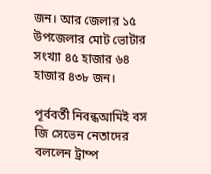জন। আর জেলার ১৫ উপজেলার মোট ভোটার সংখ্যা ৪৫ হাজার ৬৪ হাজার ৪৩৮ জন।

পূর্ববর্তী নিবন্ধআমিই বস জি সেভেন নেতাদের বললেন ট্রাম্প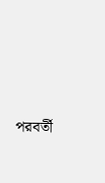পরবর্তী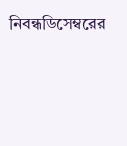নিবন্ধডিসেম্বরের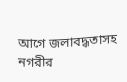আগে জলাবদ্ধতাসহ নগরীর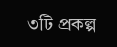৩টি প্রকল্প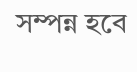সম্পন্ন হবে